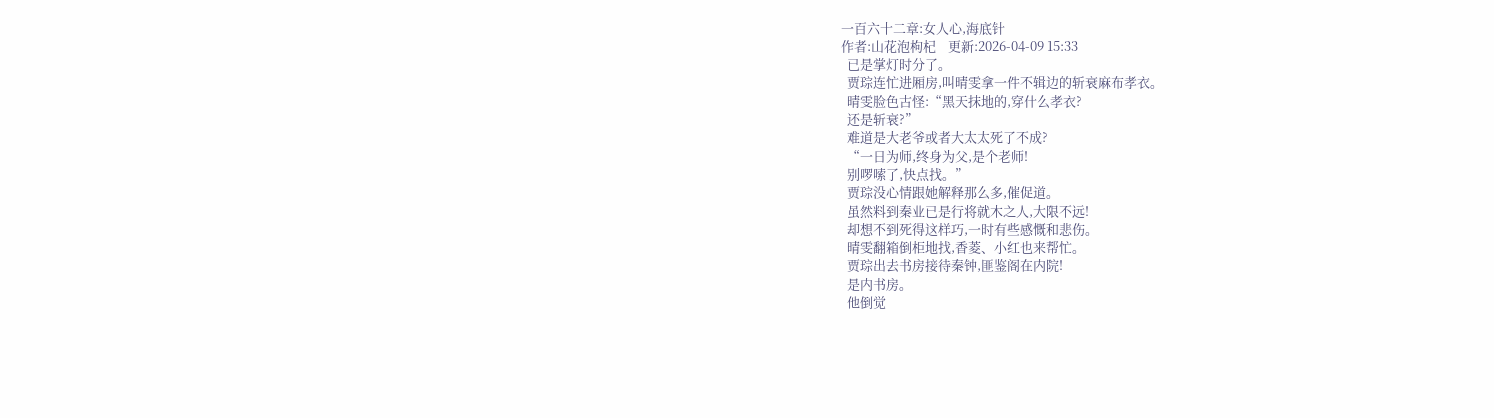一百六十二章:女人心,海底针
作者:山花泡枸杞    更新:2026-04-09 15:33
  已是掌灯时分了。
  贾琮连忙进厢房,叫晴雯拿一件不辑边的斩衰麻布孝衣。
  晴雯脸色古怪:“黑天抹地的,穿什么孝衣?
  还是斩衰?”
  难道是大老爷或者大太太死了不成?
  “一日为师,终身为父,是个老师!
  别啰嗦了,快点找。”
  贾琮没心情跟她解释那么多,催促道。
  虽然料到秦业已是行将就木之人,大限不远!
  却想不到死得这样巧,一时有些感慨和悲伤。
  晴雯翻箱倒柜地找,香菱、小红也来帮忙。
  贾琮出去书房接待秦钟,匪鉴阁在内院!
  是内书房。
  他倒觉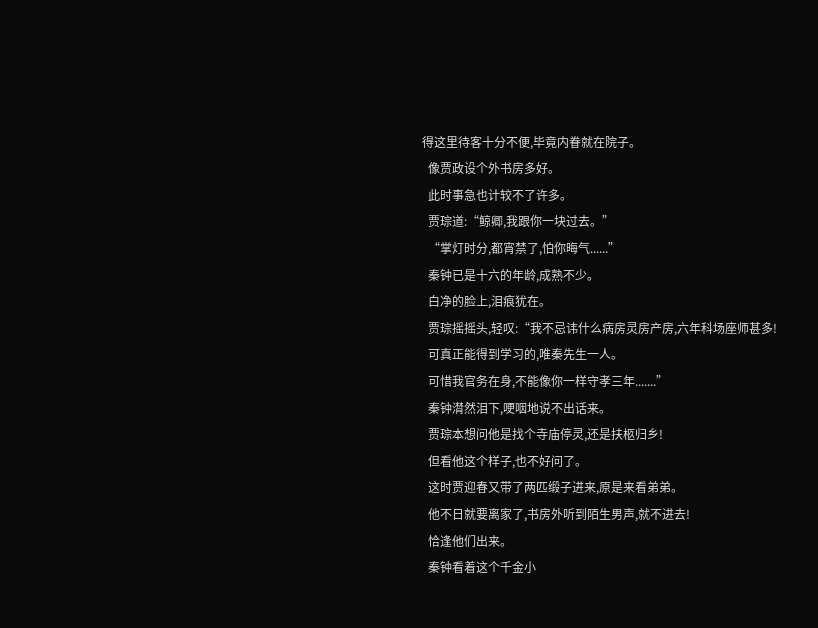得这里待客十分不便,毕竟内眷就在院子。
  像贾政设个外书房多好。
  此时事急也计较不了许多。
  贾琮道:“鲸卿,我跟你一块过去。”
  “掌灯时分,都宵禁了,怕你晦气......”
  秦钟已是十六的年龄,成熟不少。
  白净的脸上,泪痕犹在。
  贾琮摇摇头,轻叹:“我不忌讳什么病房灵房产房,六年科场座师甚多!
  可真正能得到学习的,唯秦先生一人。
  可惜我官务在身,不能像你一样守孝三年.......”
  秦钟潸然泪下,哽咽地说不出话来。
  贾琮本想问他是找个寺庙停灵,还是扶柩归乡!
  但看他这个样子,也不好问了。
  这时贾迎春又带了两匹缎子进来,原是来看弟弟。
  他不日就要离家了,书房外听到陌生男声,就不进去!
  恰逢他们出来。
  秦钟看着这个千金小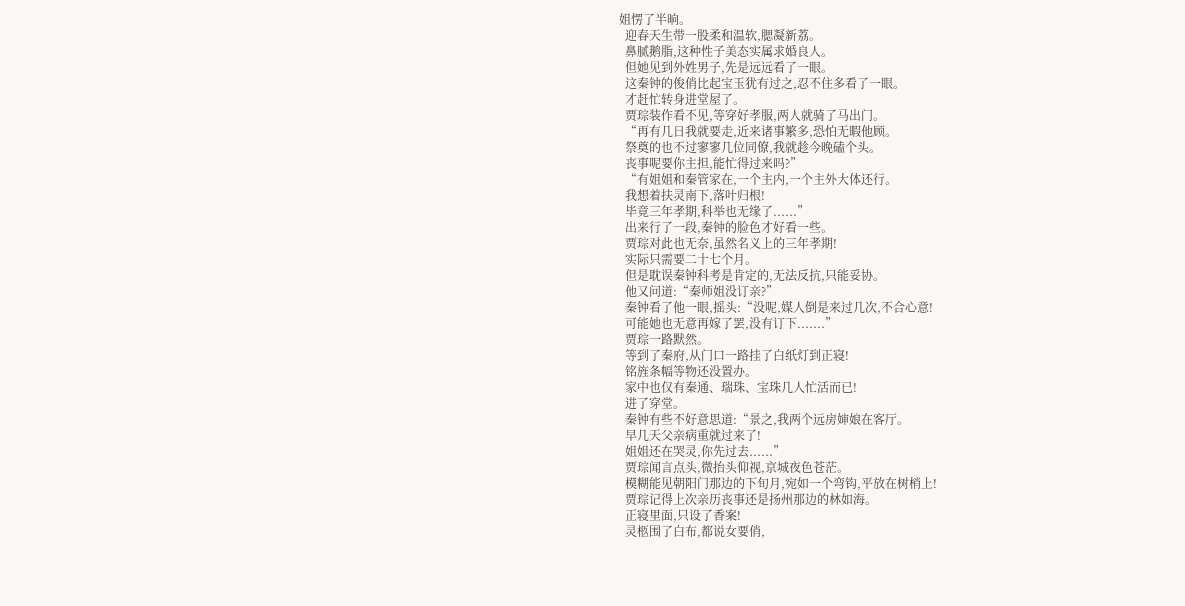姐愣了半晌。
  迎春天生带一股柔和温软,腮凝新荔。
  鼻腻鹅脂,这种性子美态实属求婚良人。
  但她见到外姓男子,先是远远看了一眼。
  这秦钟的俊俏比起宝玉犹有过之,忍不住多看了一眼。
  才赶忙转身进堂屋了。
  贾琮装作看不见,等穿好孝服,两人就骑了马出门。
  “再有几日我就要走,近来诸事繁多,恐怕无暇他顾。
  祭奠的也不过寥寥几位同僚,我就趁今晚磕个头。
  丧事呢要你主担,能忙得过来吗?”
  “有姐姐和秦管家在,一个主内,一个主外大体还行。
  我想着扶灵南下,落叶归根!
  毕竟三年孝期,科举也无缘了......”
  出来行了一段,秦钟的脸色才好看一些。
  贾琮对此也无奈,虽然名义上的三年孝期!
  实际只需要二十七个月。
  但是耽误秦钟科考是肯定的,无法反抗,只能妥协。
  他又问道:“秦师姐没订亲?”
  秦钟看了他一眼,摇头:“没呢,媒人倒是来过几次,不合心意!
  可能她也无意再嫁了罢,没有订下.......”
  贾琮一路默然。
  等到了秦府,从门口一路挂了白纸灯到正寝!
  铭旌条幅等物还没置办。
  家中也仅有秦通、瑞珠、宝珠几人忙活而已!
  进了穿堂。
  秦钟有些不好意思道:“景之,我两个远房婶娘在客厅。
  早几天父亲病重就过来了!
  姐姐还在哭灵,你先过去......”
  贾琮闻言点头,微抬头仰视,京城夜色苍茫。
  模糊能见朝阳门那边的下旬月,宛如一个弯钩,平放在树梢上!
  贾琮记得上次亲历丧事还是扬州那边的林如海。
  正寝里面,只设了香案!
  灵柩围了白布,都说女要俏,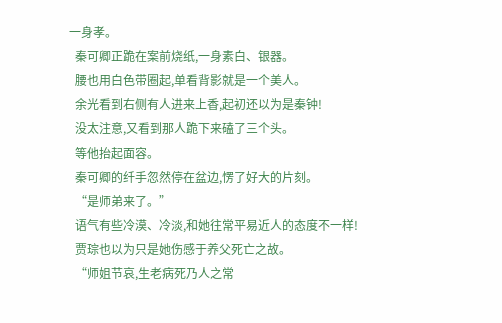一身孝。
  秦可卿正跪在案前烧纸,一身素白、银器。
  腰也用白色带圈起,单看背影就是一个美人。
  余光看到右侧有人进来上香,起初还以为是秦钟!
  没太注意,又看到那人跪下来磕了三个头。
  等他抬起面容。
  秦可卿的纤手忽然停在盆边,愣了好大的片刻。
  “是师弟来了。”
  语气有些冷漠、冷淡,和她往常平易近人的态度不一样!
  贾琮也以为只是她伤感于养父死亡之故。
  “师姐节哀,生老病死乃人之常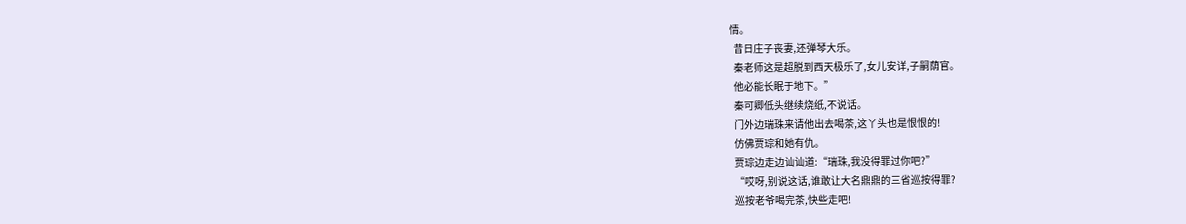情。
  昔日庄子丧妻,还弹琴大乐。
  秦老师这是超脱到西天极乐了,女儿安详,子嗣荫官。
  他必能长眠于地下。”
  秦可卿低头继续烧纸,不说话。
  门外边瑞珠来请他出去喝茶,这丫头也是恨恨的!
  仿佛贾琮和她有仇。
  贾琮边走边讪讪道:“瑞珠,我没得罪过你吧?”
  “哎呀,别说这话,谁敢让大名鼎鼎的三省巡按得罪?
  巡按老爷喝完茶,快些走吧!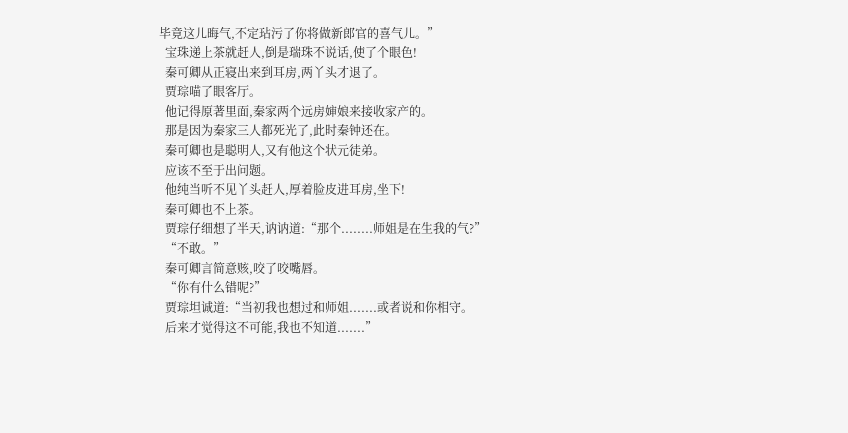毕竟这儿晦气,不定玷污了你将做新郎官的喜气儿。”
  宝珠递上茶就赶人,倒是瑞珠不说话,使了个眼色!
  秦可卿从正寝出来到耳房,两丫头才退了。
  贾琮喵了眼客厅。
  他记得原著里面,秦家两个远房婶娘来接收家产的。
  那是因为秦家三人都死光了,此时秦钟还在。
  秦可卿也是聪明人,又有他这个状元徒弟。
  应该不至于出问题。
  他纯当听不见丫头赶人,厚着脸皮进耳房,坐下!
  秦可卿也不上茶。
  贾琮仔细想了半天,讷讷道:“那个........师姐是在生我的气?”
  “不敢。”
  秦可卿言简意赅,咬了咬嘴唇。
  “你有什么错呢?”
  贾琮坦诚道:“当初我也想过和师姐.......或者说和你相守。
  后来才觉得这不可能,我也不知道.......”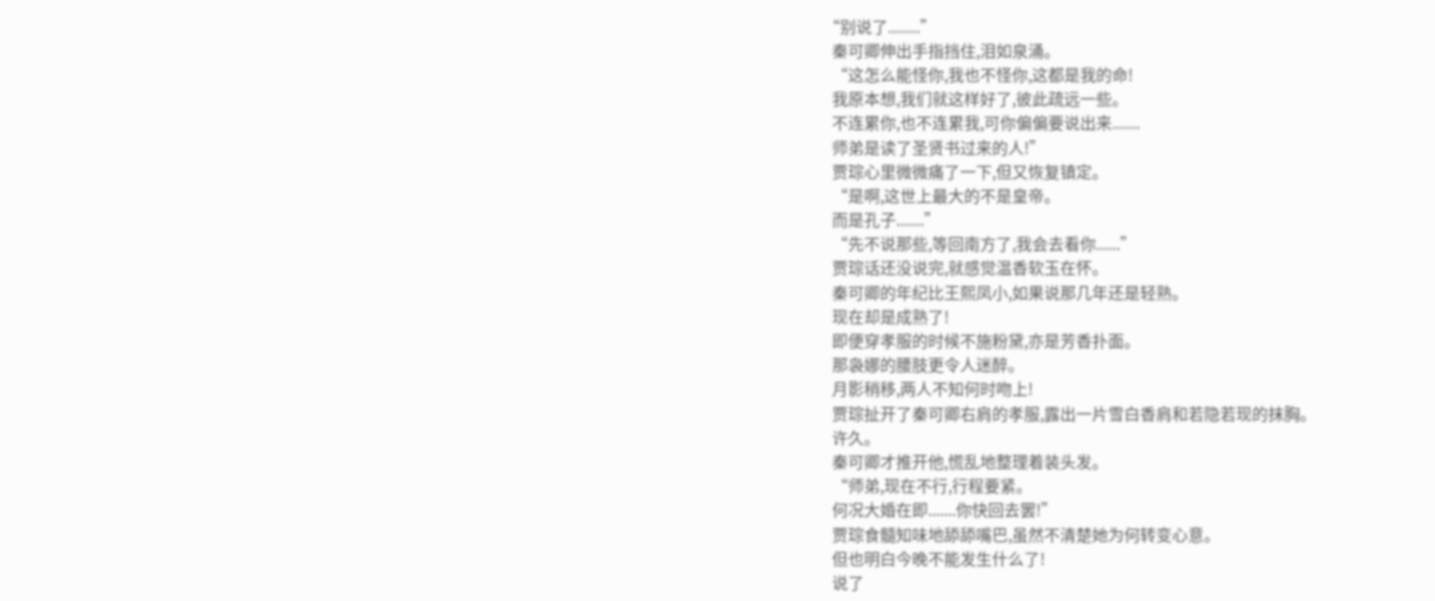“别说了........”
  秦可卿伸出手指挡住,泪如泉涌。
  “这怎么能怪你,我也不怪你,这都是我的命!
  我原本想,我们就这样好了,彼此疏远一些。
  不连累你,也不连累我,可你偏偏要说出来.......
  师弟是读了圣贤书过来的人!”
  贾琮心里微微痛了一下,但又恢复镇定。
  “是啊,这世上最大的不是皇帝。
  而是孔子.......”
  “先不说那些,等回南方了,我会去看你......”
  贾琮话还没说完,就感觉温香软玉在怀。
  秦可卿的年纪比王熙凤小,如果说那几年还是轻熟。
  现在却是成熟了!
  即便穿孝服的时候不施粉黛,亦是芳香扑面。
  那袅娜的腰肢更令人迷醉。
  月影稍移,两人不知何时吻上!
  贾琮扯开了秦可卿右肩的孝服,露出一片雪白香肩和若隐若现的抹胸。
  许久。
  秦可卿才推开他,慌乱地整理着装头发。
  “师弟,现在不行,行程要紧。
  何况大婚在即.......你快回去罢!”
  贾琮食髓知味地舔舔嘴巴,虽然不清楚她为何转变心意。
  但也明白今晚不能发生什么了!
  说了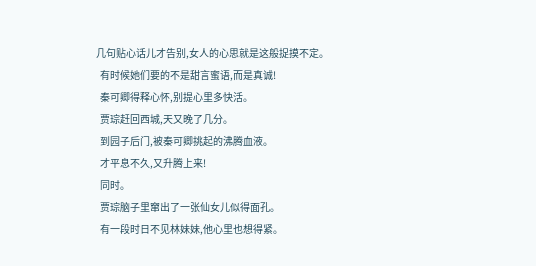几句贴心话儿才告别,女人的心思就是这般捉摸不定。
  有时候她们要的不是甜言蜜语,而是真诚!
  秦可卿得释心怀,别提心里多快活。
  贾琮赶回西城,天又晚了几分。
  到园子后门,被秦可卿挑起的沸腾血液。
  才平息不久,又升腾上来!
  同时。
  贾琮脑子里窜出了一张仙女儿似得面孔。
  有一段时日不见林妹妹,他心里也想得紧。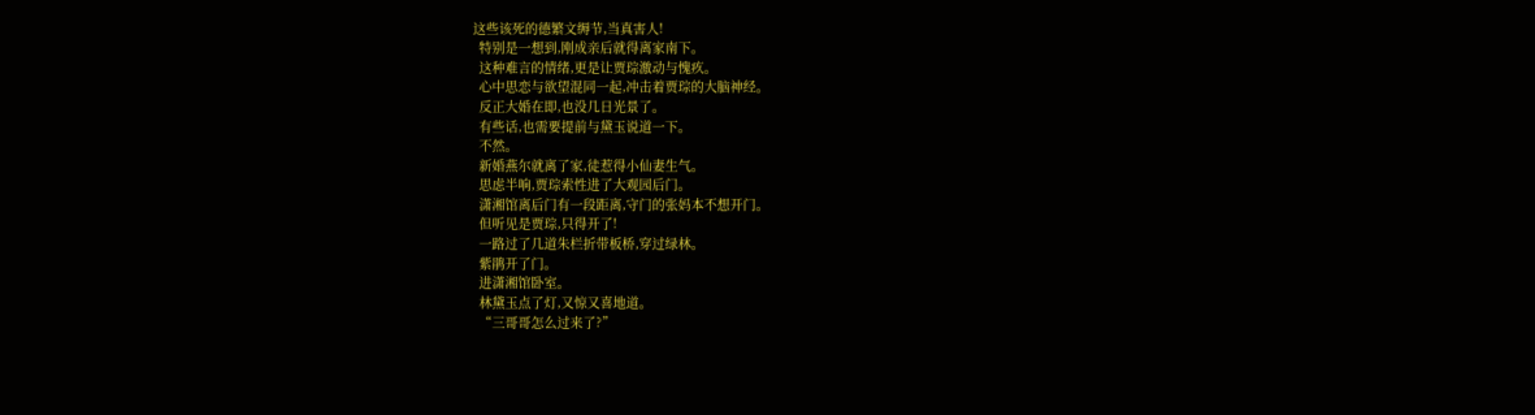这些该死的德繁文缛节,当真害人!
  特别是一想到,刚成亲后就得离家南下。
  这种难言的情绪,更是让贾琮激动与愧疚。
  心中思恋与欲望混同一起,冲击着贾琮的大脑神经。
  反正大婚在即,也没几日光景了。
  有些话,也需要提前与黛玉说道一下。
  不然。
  新婚燕尔就离了家,徒惹得小仙妻生气。
  思虑半响,贾琮索性进了大观园后门。
  潇湘馆离后门有一段距离,守门的张妈本不想开门。
  但听见是贾琮,只得开了!
  一路过了几道朱栏折带板桥,穿过绿林。
  紫鹃开了门。
  进潇湘馆卧室。
  林黛玉点了灯,又惊又喜地道。
  “三哥哥怎么过来了?”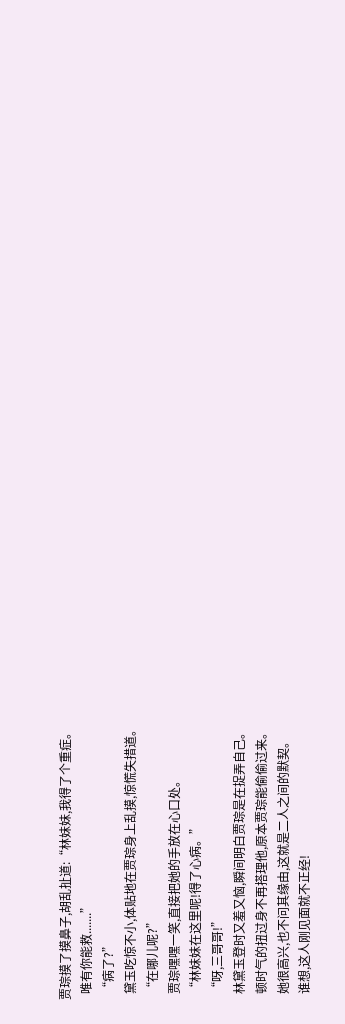贾琮摸了摸鼻子,胡乱扯道:“林妹妹,我得了个重症。
  唯有你能救.......”
  “病了?”
  黛玉吃惊不小,体贴地在贾琮身上乱摸,惊慌失措道。
  “在哪儿呢?”
  贾琮嘿嘿一笑,直接把她的手放在心口处。
  “林妹妹在这里呢!得了心病。”
  “呀,三哥哥!”
  林黛玉登时又羞又恼,瞬间明白贾琮是在捉弄自己。
  顿时气的扭过身不再搭理他,原本贾琮能偷偷过来。
  她很高兴,也不问其缘由,这就是二人之间的默契。
  谁想,这人刚见面就不正经!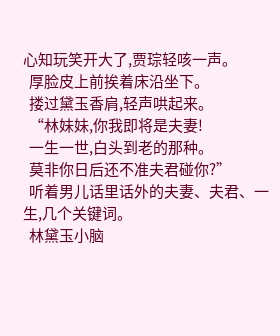心知玩笑开大了,贾琮轻咳一声。
  厚脸皮上前挨着床沿坐下。
  搂过黛玉香肩,轻声哄起来。
  “林妹妹,你我即将是夫妻!
  一生一世,白头到老的那种。
  莫非你日后还不准夫君碰你?”
  听着男儿话里话外的夫妻、夫君、一生,几个关键词。
  林黛玉小脑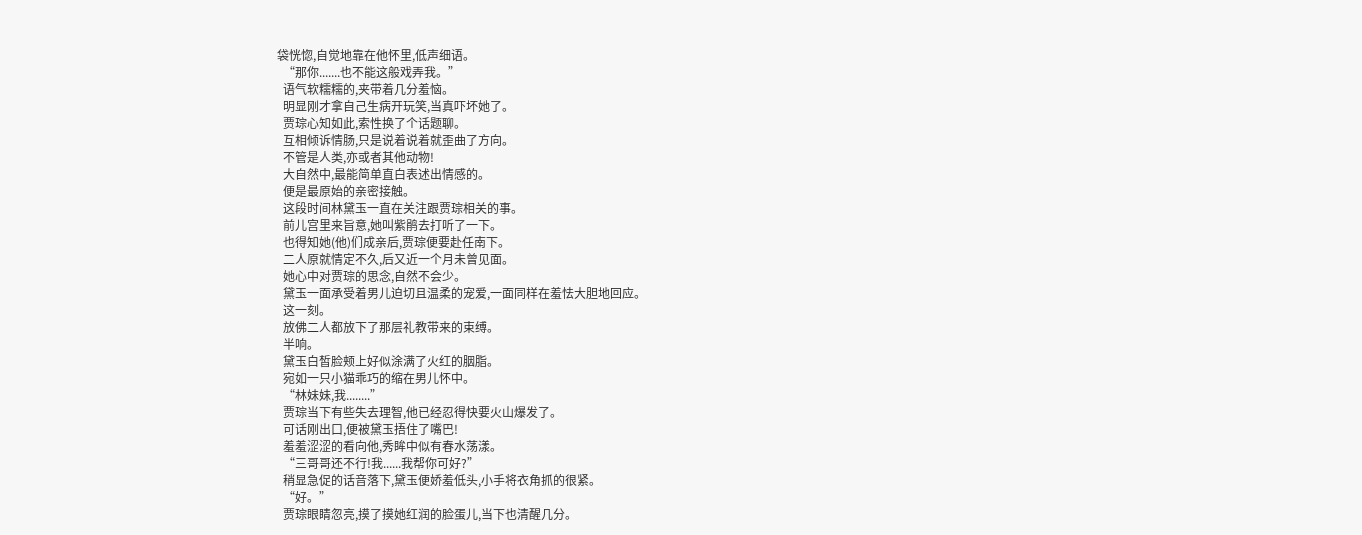袋恍惚,自觉地靠在他怀里,低声细语。
  “那你.......也不能这般戏弄我。”
  语气软糯糯的,夹带着几分羞恼。
  明显刚才拿自己生病开玩笑,当真吓坏她了。
  贾琮心知如此,索性换了个话题聊。
  互相倾诉情肠,只是说着说着就歪曲了方向。
  不管是人类,亦或者其他动物!
  大自然中,最能简单直白表述出情感的。
  便是最原始的亲密接触。
  这段时间林黛玉一直在关注跟贾琮相关的事。
  前儿宫里来旨意,她叫紫鹃去打听了一下。
  也得知她(他)们成亲后,贾琮便要赴任南下。
  二人原就情定不久,后又近一个月未曾见面。
  她心中对贾琮的思念,自然不会少。
  黛玉一面承受着男儿迫切且温柔的宠爱,一面同样在羞怯大胆地回应。
  这一刻。
  放佛二人都放下了那层礼教带来的束缚。
  半响。
  黛玉白皙脸颊上好似涂满了火红的胭脂。
  宛如一只小猫乖巧的缩在男儿怀中。
  “林妹妹,我........”
  贾琮当下有些失去理智,他已经忍得快要火山爆发了。
  可话刚出口,便被黛玉捂住了嘴巴!
  羞羞涩涩的看向他,秀眸中似有春水荡漾。
  “三哥哥还不行!我......我帮你可好?”
  稍显急促的话音落下,黛玉便娇羞低头,小手将衣角抓的很紧。
  “好。”
  贾琮眼睛忽亮,摸了摸她红润的脸蛋儿,当下也清醒几分。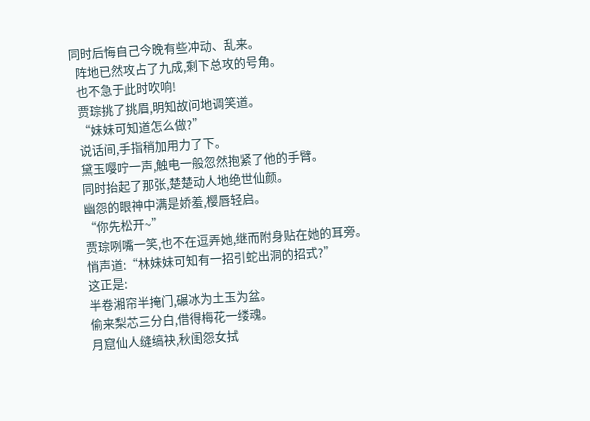同时后悔自己今晚有些冲动、乱来。
  阵地已然攻占了九成,剩下总攻的号角。
  也不急于此时吹响!
  贾琮挑了挑眉,明知故问地调笑道。
  “妹妹可知道怎么做?”
  说话间,手指稍加用力了下。
  黛玉嘤咛一声,触电一般忽然抱紧了他的手臂。
  同时抬起了那张,楚楚动人地绝世仙颜。
  幽怨的眼神中满是娇羞,樱唇轻启。
  “你先松开~”
  贾琮咧嘴一笑,也不在逗弄她,继而附身贴在她的耳旁。
  悄声道:“林妹妹可知有一招引蛇出洞的招式?”
  这正是:
  半卷湘帘半掩门,碾冰为土玉为盆。
  偷来梨芯三分白,借得梅花一缕魂。
  月窟仙人缝缟袂,秋闺怨女拭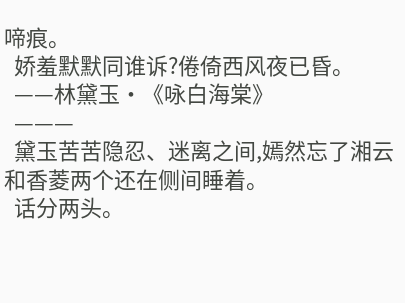啼痕。
  娇羞默默同谁诉?倦倚西风夜已昏。
  ——林黛玉·《咏白海棠》
  ———
  黛玉苦苦隐忍、迷离之间,嫣然忘了湘云和香菱两个还在侧间睡着。
  话分两头。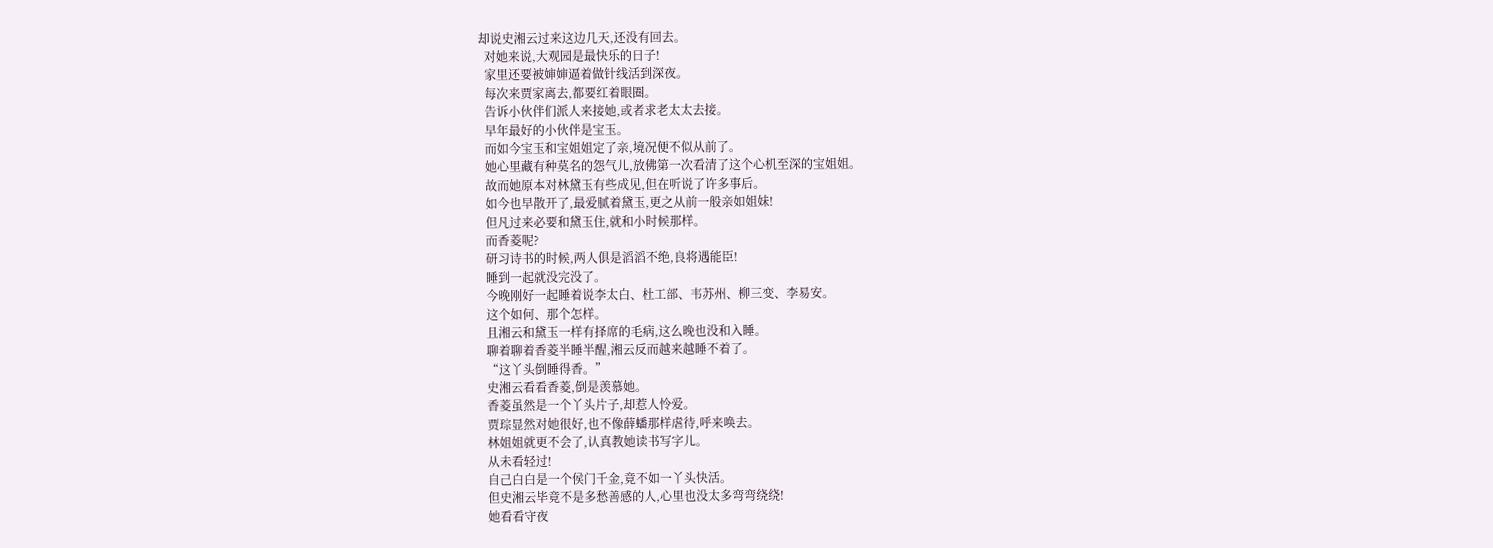却说史湘云过来这边几天,还没有回去。
  对她来说,大观园是最快乐的日子!
  家里还要被婶婶逼着做针线活到深夜。
  每次来贾家离去,都要红着眼圈。
  告诉小伙伴们派人来接她,或者求老太太去接。
  早年最好的小伙伴是宝玉。
  而如今宝玉和宝姐姐定了亲,境况便不似从前了。
  她心里藏有种莫名的怨气儿,放佛第一次看清了这个心机至深的宝姐姐。
  故而她原本对林黛玉有些成见,但在听说了许多事后。
  如今也早散开了,最爱腻着黛玉,更之从前一般亲如姐妹!
  但凡过来必要和黛玉住,就和小时候那样。
  而香菱呢?
  研习诗书的时候,两人俱是滔滔不绝,良将遇能臣!
  睡到一起就没完没了。
  今晚刚好一起睡着说李太白、杜工部、韦苏州、柳三变、李易安。
  这个如何、那个怎样。
  且湘云和黛玉一样有择席的毛病,这么晚也没和入睡。
  聊着聊着香菱半睡半醒,湘云反而越来越睡不着了。
  “这丫头倒睡得香。”
  史湘云看看香菱,倒是羡慕她。
  香菱虽然是一个丫头片子,却惹人怜爱。
  贾琮显然对她很好,也不像薛蟠那样虐待,呼来唤去。
  林姐姐就更不会了,认真教她读书写字儿。
  从未看轻过!
  自己白白是一个侯门千金,竟不如一丫头快活。
  但史湘云毕竟不是多愁善感的人,心里也没太多弯弯绕绕!
  她看看守夜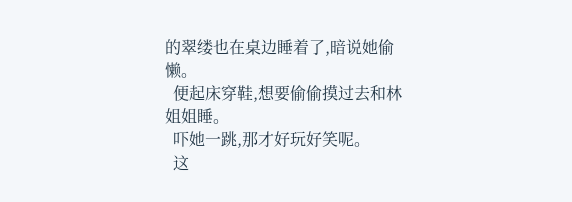的翠缕也在桌边睡着了,暗说她偷懒。
  便起床穿鞋,想要偷偷摸过去和林姐姐睡。
  吓她一跳,那才好玩好笑呢。
  这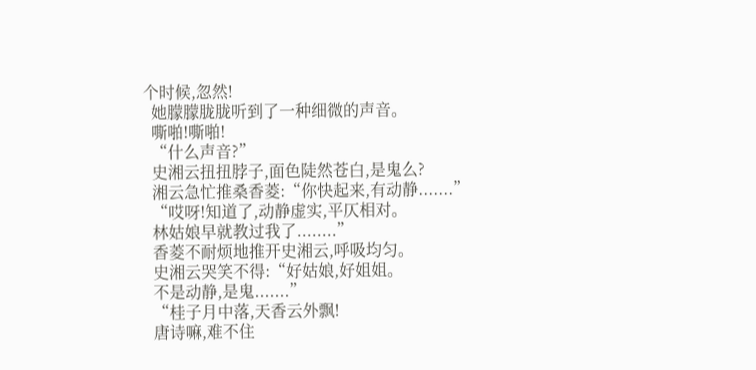个时候,忽然!
  她朦朦胧胧听到了一种细微的声音。
  嘶啪!嘶啪!
  “什么声音?”
  史湘云扭扭脖子,面色陡然苍白,是鬼么?
  湘云急忙推桑香菱:“你快起来,有动静.......”
  “哎呀!知道了,动静虚实,平仄相对。
  林姑娘早就教过我了........”
  香菱不耐烦地推开史湘云,呼吸均匀。
  史湘云哭笑不得:“好姑娘,好姐姐。
  不是动静,是鬼.......”
  “桂子月中落,天香云外飘!
  唐诗嘛,难不住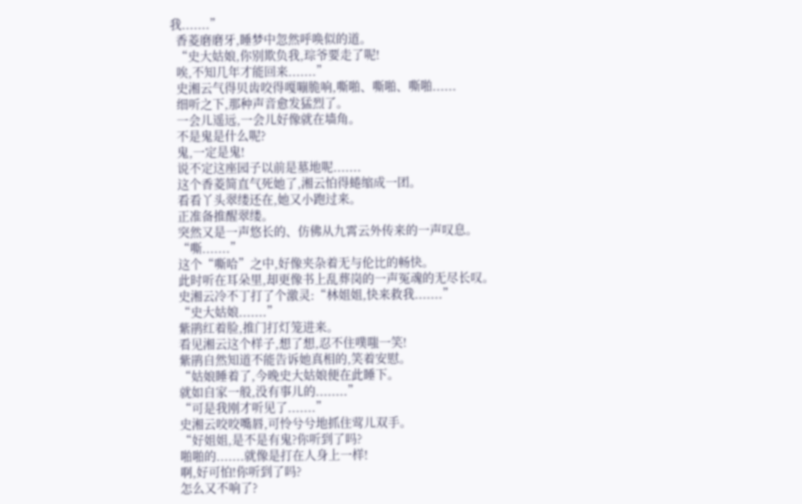我.......”
  香菱磨磨牙,睡梦中忽然呼唤似的道。
  “史大姑娘,你别欺负我,琮爷要走了呢!
  唉,不知几年才能回来.......”
  史湘云气得贝齿咬得嘎嘣脆响,嘶啪、嘶啪、嘶啪......
  细听之下,那种声音愈发猛烈了。
  一会儿遥远,一会儿好像就在墙角。
  不是鬼是什么呢?
  鬼,一定是鬼!
  说不定这座园子以前是墓地呢.......
  这个香菱简直气死她了,湘云怕得蜷缩成一团。
  看看丫头翠缕还在,她又小跑过来。
  正准备推醒翠缕。
  突然又是一声悠长的、仿佛从九霄云外传来的一声叹息。
  “嘶.......”
  这个“嘶哈”之中,好像夹杂着无与伦比的畅快。
  此时听在耳朵里,却更像书上乱葬岗的一声冤魂的无尽长叹。
  史湘云冷不丁打了个激灵:“林姐姐,快来救我.......”
  “史大姑娘.......”
  紫鹃红着脸,推门打灯笼进来。
  看见湘云这个样子,想了想,忍不住噗嗤一笑!
  紫鹃自然知道不能告诉她真相的,笑着安慰。
  “姑娘睡着了,今晚史大姑娘便在此睡下。
  就如自家一般,没有事儿的........”
  “可是我刚才听见了.......”
  史湘云咬咬嘴唇,可怜兮兮地抓住莺儿双手。
  “好姐姐,是不是有鬼?你听到了吗?
  啪啪的.......就像是打在人身上一样!
  啊,好可怕!你听到了吗?
  怎么又不响了?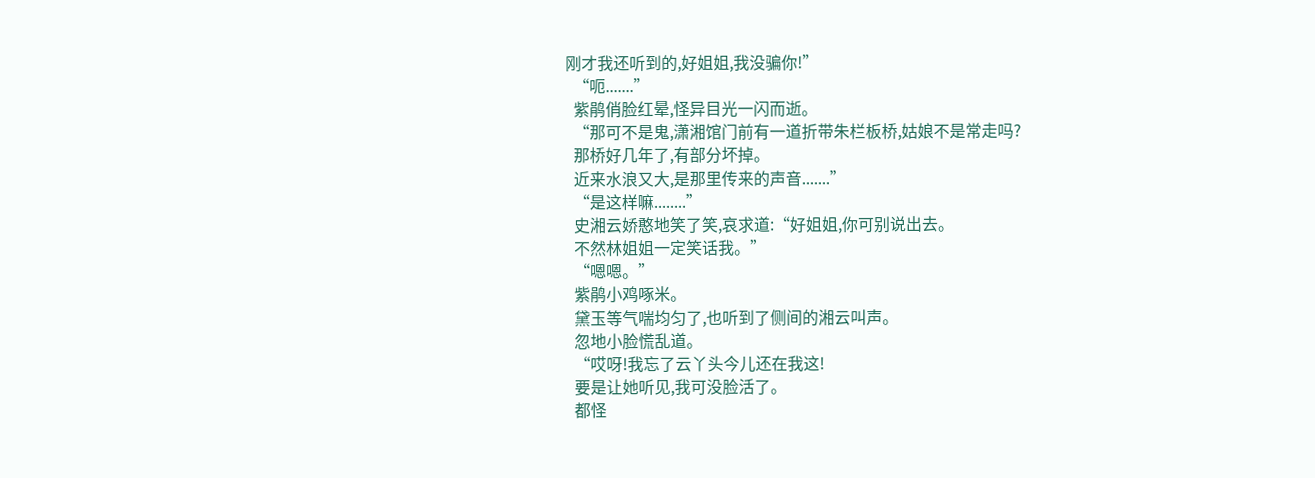刚才我还听到的,好姐姐,我没骗你!”
  “呃.......”
  紫鹃俏脸红晕,怪异目光一闪而逝。
  “那可不是鬼,潇湘馆门前有一道折带朱栏板桥,姑娘不是常走吗?
  那桥好几年了,有部分坏掉。
  近来水浪又大,是那里传来的声音.......”
  “是这样嘛........”
  史湘云娇憨地笑了笑,哀求道:“好姐姐,你可别说出去。
  不然林姐姐一定笑话我。”
  “嗯嗯。”
  紫鹃小鸡啄米。
  黛玉等气喘均匀了,也听到了侧间的湘云叫声。
  忽地小脸慌乱道。
  “哎呀!我忘了云丫头今儿还在我这!
  要是让她听见,我可没脸活了。
  都怪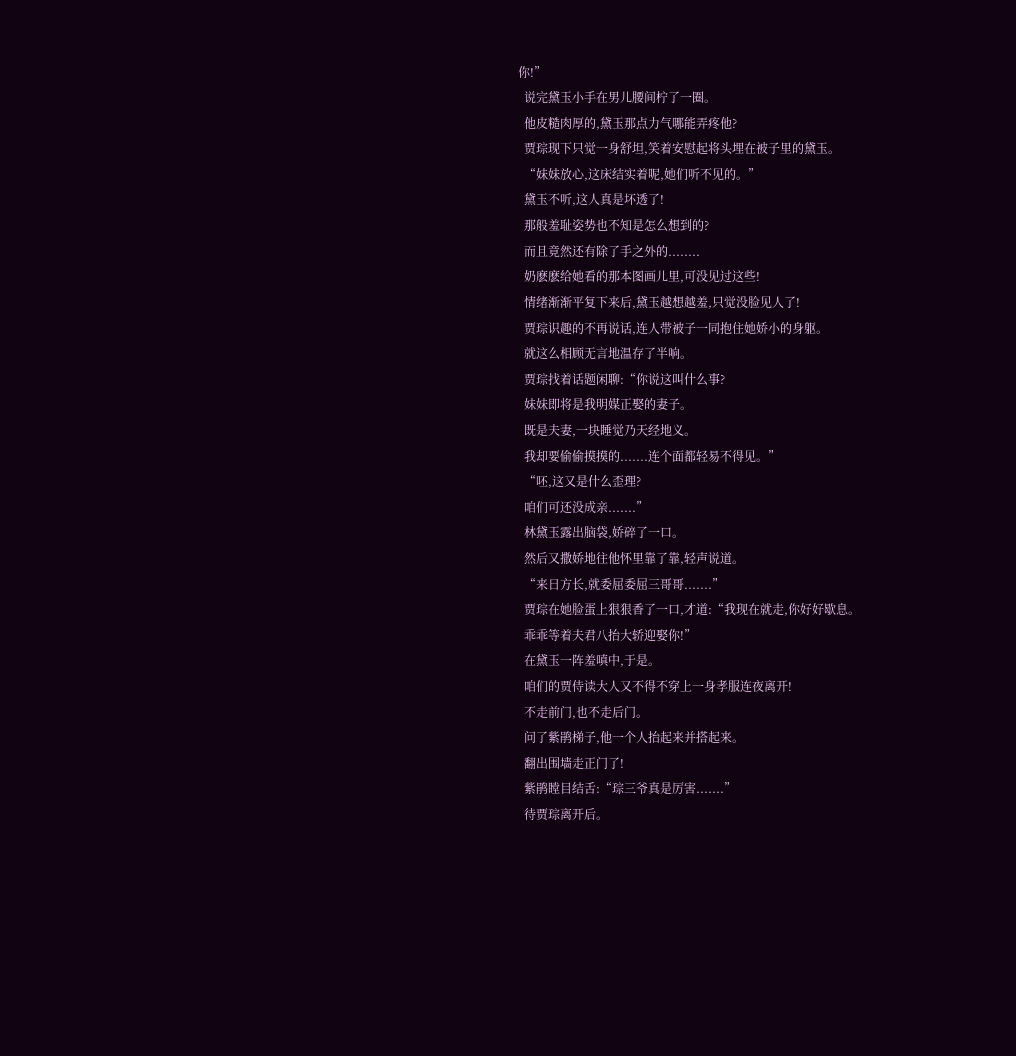你!”
  说完黛玉小手在男儿腰间柠了一圈。
  他皮糙肉厚的,黛玉那点力气哪能弄疼他?
  贾琮现下只觉一身舒坦,笑着安慰起将头埋在被子里的黛玉。
  “妹妹放心,这床结实着呢,她们听不见的。”
  黛玉不听,这人真是坏透了!
  那般羞耻姿势也不知是怎么想到的?
  而且竟然还有除了手之外的........
  奶麽麽给她看的那本图画儿里,可没见过这些!
  情绪渐渐平复下来后,黛玉越想越羞,只觉没脸见人了!
  贾琮识趣的不再说话,连人带被子一同抱住她娇小的身躯。
  就这么相顾无言地温存了半响。
  贾琮找着话题闲聊:“你说这叫什么事?
  妹妹即将是我明媒正娶的妻子。
  既是夫妻,一块睡觉乃天经地义。
  我却要偷偷摸摸的.......连个面都轻易不得见。”
  “呸,这又是什么歪理?
  咱们可还没成亲.......”
  林黛玉露出脑袋,娇碎了一口。
  然后又撒娇地往他怀里靠了靠,轻声说道。
  “来日方长,就委屈委屈三哥哥.......”
  贾琮在她脸蛋上狠狠香了一口,才道:“我现在就走,你好好歇息。
  乖乖等着夫君八抬大轿迎娶你!”
  在黛玉一阵羞嗔中,于是。
  咱们的贾侍读大人又不得不穿上一身孝服连夜离开!
  不走前门,也不走后门。
  问了紫鹃梯子,他一个人抬起来并搭起来。
  翻出围墙走正门了!
  紫鹃瞠目结舌:“琮三爷真是厉害.......”
  待贾琮离开后。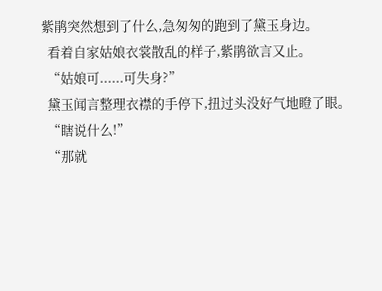紫鹃突然想到了什么,急匆匆的跑到了黛玉身边。
  看着自家姑娘衣裳散乱的样子,紫鹃欲言又止。
  “姑娘可......可失身?”
  黛玉闻言整理衣襟的手停下,扭过头没好气地瞪了眼。
  “瞎说什么!”
  “那就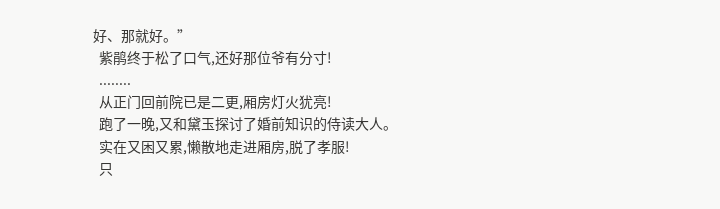好、那就好。”
  紫鹃终于松了口气,还好那位爷有分寸!
  ........
  从正门回前院已是二更,厢房灯火犹亮!
  跑了一晚,又和黛玉探讨了婚前知识的侍读大人。
  实在又困又累,懒散地走进厢房,脱了孝服!
  只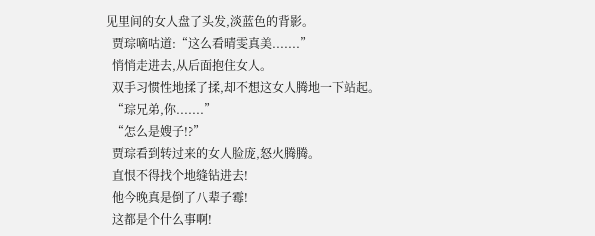见里间的女人盘了头发,淡蓝色的背影。
  贾琮嘀咕道:“这么看晴雯真美.......”
  悄悄走进去,从后面抱住女人。
  双手习惯性地揉了揉,却不想这女人腾地一下站起。
  “琮兄弟,你.......”
  “怎么是嫂子!?”
  贾琮看到转过来的女人脸庞,怒火腾腾。
  直恨不得找个地缝钻进去!
  他今晚真是倒了八辈子霉!
  这都是个什么事啊!